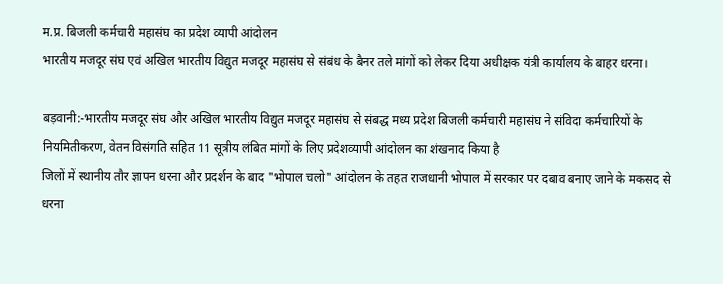म.प्र. बिजली कर्मचारी महासंघ का प्रदेश व्यापी आंदोलन
भारतीय मजदूर संघ एवं अखिल भारतीय विद्युत मजदूर महासंघ से संबंध के बैनर तले मांगों को लेकर दिया अधीक्षक यंत्री कार्यालय के बाहर धरना।

बड़वानी:-भारतीय मजदूर संघ और अखिल भारतीय विद्युत मजदूर महासंघ से संबद्ध मध्य प्रदेश बिजली कर्मचारी महासंघ ने संविदा कर्मचारियों के नियमितीकरण, वेतन विसंगति सहित 11 सूत्रीय लंबित मांगों के लिए प्रदेशव्यापी आंदोलन का शंखनाद किया है
जिलों में स्थानीय तौर ज्ञापन धरना और प्रदर्शन के बाद "भोपाल चलो" आंदोलन के तहत राजधानी भोपाल में सरकार पर दबाव बनाए जाने के मकसद से धरना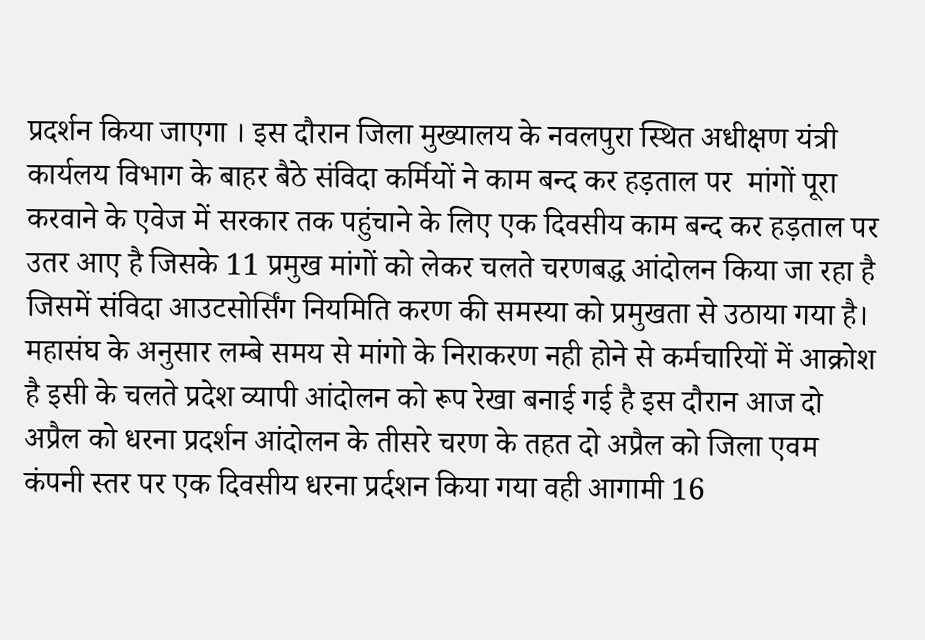प्रदर्शन किया जाएगा । इस दौरान जिला मुख्यालय के नवलपुरा स्थित अधीक्षण यंत्री कार्यलय विभाग के बाहर बैठे संविदा कर्मियों ने काम बन्द कर हड़ताल पर  मांगों पूरा करवाने के एवेज में सरकार तक पहुंचाने के लिए एक दिवसीय काम बन्द कर हड़ताल पर उतर आए है जिसके 11 प्रमुख मांगों को लेकर चलते चरणबद्ध आंदोलन किया जा रहा है जिसमें संविदा आउटसोर्सिंग नियमिति करण की समस्या को प्रमुखता से उठाया गया है। महासंघ के अनुसार लम्बे समय से मांगो के निराकरण नही होने से कर्मचारियों में आक्रोश है इसी के चलते प्रदेश व्यापी आंदोलन को रूप रेखा बनाई गई है इस दौरान आज दो अप्रैल को धरना प्रदर्शन आंदोलन के तीसरे चरण के तहत दो अप्रैल को जिला एवम कंपनी स्तर पर एक दिवसीय धरना प्रर्दशन किया गया वही आगामी 16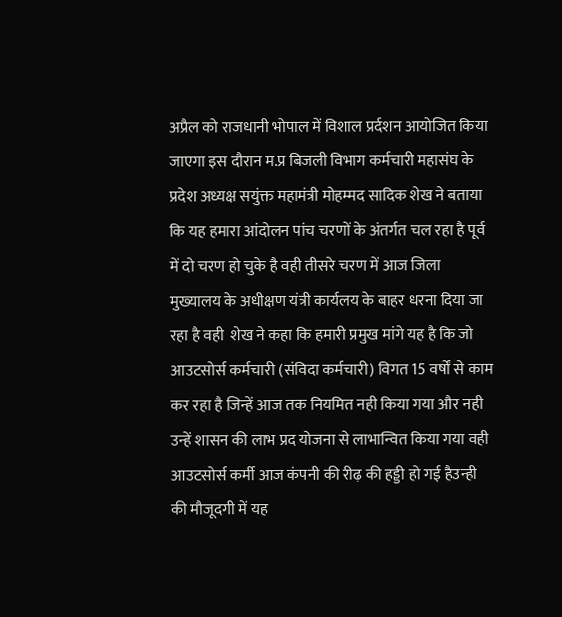अप्रैल को राजधानी भोपाल में विशाल प्रर्दशन आयोजित किया जाएगा इस दौरान म.प्र बिजली विभाग कर्मचारी महासंघ के प्रदेश अध्यक्ष सयुंक्त महामंत्री मोहम्मद सादिक शेख ने बताया कि यह हमारा आंदोलन पांच चरणों के अंतर्गत चल रहा है पूर्व में दो चरण हो चुके है वही तीसरे चरण में आज जिला मुख्यालय के अधीक्षण यंत्री कार्यलय के बाहर धरना दिया जा रहा है वही  शेख ने कहा कि हमारी प्रमुख मांगे यह है कि जो आउटसोर्स कर्मचारी (संविदा कर्मचारी) विगत 15 वर्षों से काम कर रहा है जिन्हें आज तक नियमित नही किया गया और नही उन्हें शासन की लाभ प्रद योजना से लाभान्वित किया गया वही आउटसोर्स कर्मी आज कंपनी की रीढ़ की हड्डी हो गई हैउन्ही की मौजूदगी में यह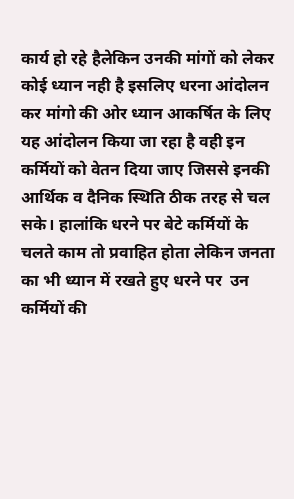कार्य हो रहे हैलेकिन उनकी मांगों को लेकर कोई ध्यान नही है इसलिए धरना आंदोलन कर मांगो की ओर ध्यान आकर्षित के लिए यह आंदोलन किया जा रहा है वही इन कर्मियों को वेतन दिया जाए जिससे इनकी आर्थिक व दैनिक स्थिति ठीक तरह से चल सके। हालांकि धरने पर बेटे कर्मियों के चलते काम तो प्रवाहित होता लेकिन जनता का भी ध्यान में रखते हुए धरने पर  उन कर्मियों की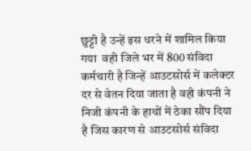छुट्टी है उन्हें इस धरने में शामिल किया गया  वही जिले भर में 800 संविदा कर्मचारी है जिन्हें आउटसोर्स में कलेक्टर दर से वेतन दिया जाता है वही कंपनी ने निजी कंपनी के हाथों में ठेका सौंप दिया है जिस कारण से आउटसोर्स संविदा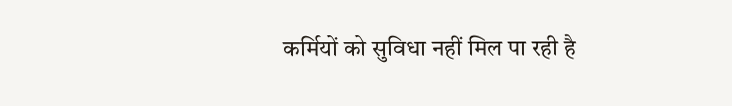कर्मियों को सुविधा नहीं मिल पा रही है